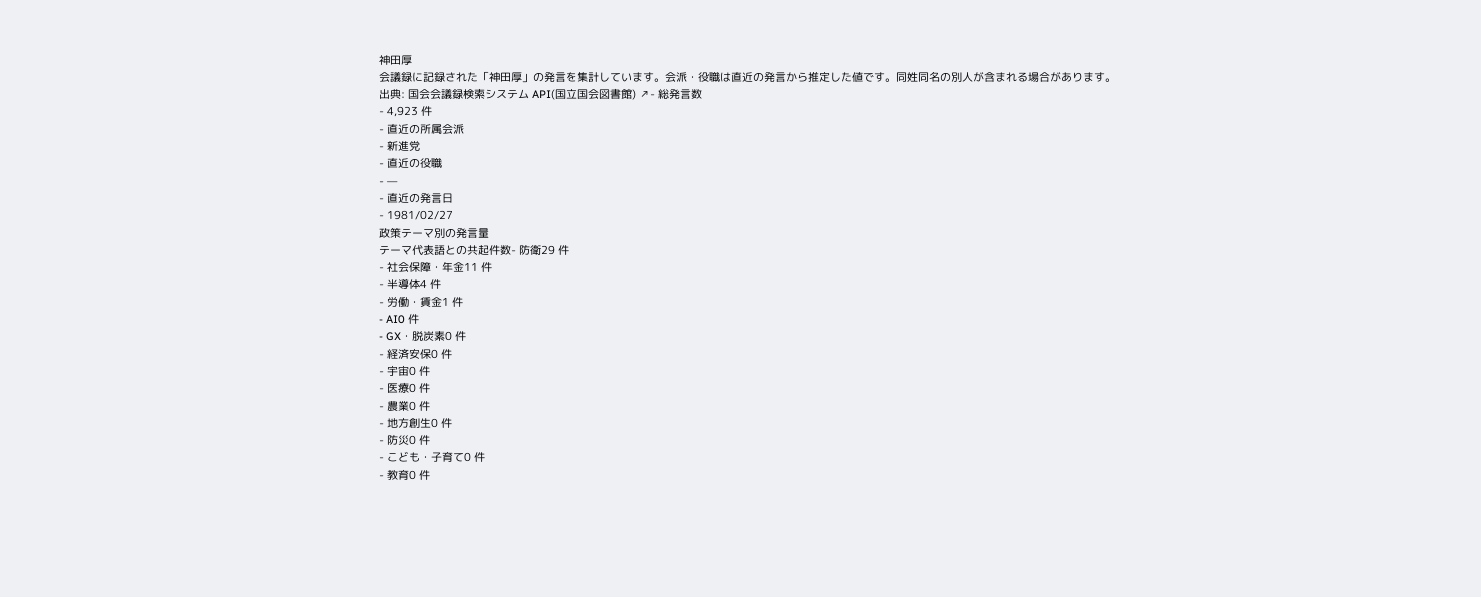神田厚
会議録に記録された「神田厚」の発言を集計しています。会派・役職は直近の発言から推定した値です。同姓同名の別人が含まれる場合があります。
出典: 国会会議録検索システム API(国立国会図書館) ↗- 総発言数
- 4,923 件
- 直近の所属会派
- 新進党
- 直近の役職
- —
- 直近の発言日
- 1981/02/27
政策テーマ別の発言量
テーマ代表語との共起件数- 防衛29 件
- 社会保障・年金11 件
- 半導体4 件
- 労働・賃金1 件
- AI0 件
- GX・脱炭素0 件
- 経済安保0 件
- 宇宙0 件
- 医療0 件
- 農業0 件
- 地方創生0 件
- 防災0 件
- こども・子育て0 件
- 教育0 件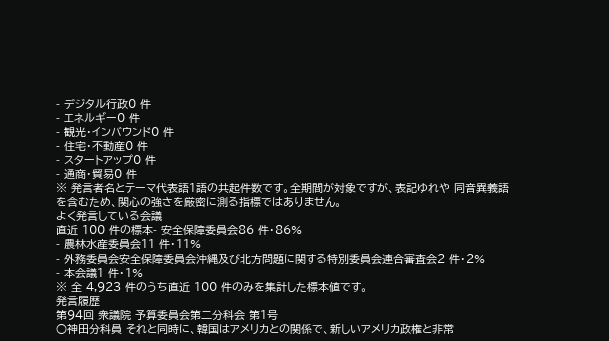- デジタル行政0 件
- エネルギー0 件
- 観光・インバウンド0 件
- 住宅・不動産0 件
- スタートアップ0 件
- 通商・貿易0 件
※ 発言者名とテーマ代表語1語の共起件数です。全期間が対象ですが、表記ゆれや 同音異義語を含むため、関心の強さを厳密に測る指標ではありません。
よく発言している会議
直近 100 件の標本- 安全保障委員会86 件・86%
- 農林水産委員会11 件・11%
- 外務委員会安全保障委員会沖縄及び北方問題に関する特別委員会連合審査会2 件・2%
- 本会議1 件・1%
※ 全 4,923 件のうち直近 100 件のみを集計した標本値です。
発言履歴
第94回 衆議院 予算委員会第二分科会 第1号
○神田分科員 それと同時に、韓国はアメリカとの関係で、新しいアメリカ政権と非常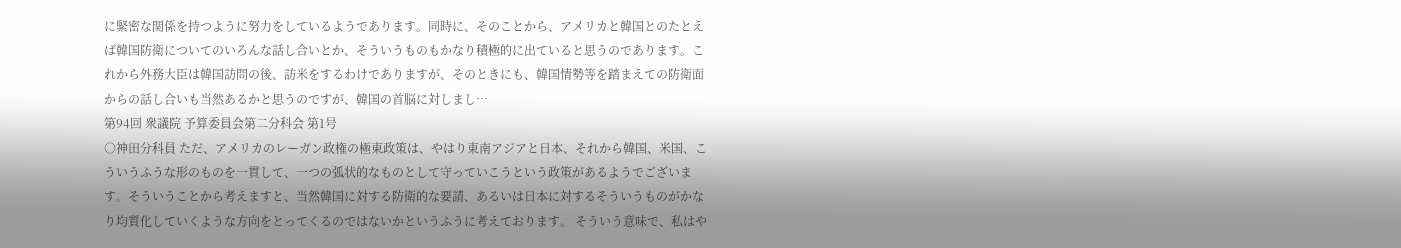に緊密な関係を持つように努力をしているようであります。同時に、そのことから、アメリカと韓国とのたとえば韓国防衛についてのいろんな話し合いとか、そういうものもかなり積極的に出ていると思うのであります。これから外務大臣は韓国訪問の後、訪米をするわけでありますが、そのときにも、韓国情勢等を踏まえての防衛面からの話し合いも当然あるかと思うのですが、韓国の首脳に対しまし…
第94回 衆議院 予算委員会第二分科会 第1号
○神田分科員 ただ、アメリカのレーガン政権の極東政策は、やはり東南アジアと日本、それから韓国、米国、こういうふうな形のものを一貫して、一つの弧状的なものとして守っていこうという政策があるようでございます。そういうことから考えますと、当然韓国に対する防衛的な要請、あるいは日本に対するそういうものがかなり均質化していくような方向をとってくるのではないかというふうに考えております。 そういう意味で、私はや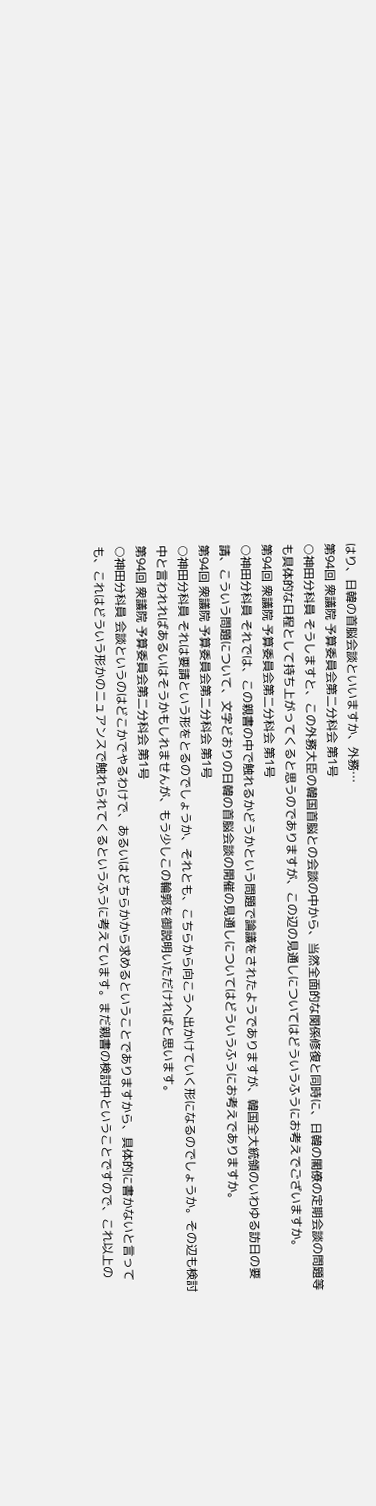はり、日韓の首脳会談といいますか、外務…
第94回 衆議院 予算委員会第二分科会 第1号
○神田分科員 そうしますと、この外務大臣の韓国首脳との会談の中から、当然全面的な関係修復と同時に、日韓の閣僚の定期会談の問題等も具体的な日程として持ち上がってくると思うのでありますが、この辺の見通しについてはどういうふうにお考えでございますか。
第94回 衆議院 予算委員会第二分科会 第1号
○神田分科員 それでは、この親書の中で触れるかどうかという問題で論議をされたようでありますが、韓国全大統領のいわゆる訪日の要請、こういう問題について、文字どおりの日韓の首脳会談の開催の見通しについてはどういうふうにお考えでありますか。
第94回 衆議院 予算委員会第二分科会 第1号
○神田分科員 それは要請という形をとるのでしょうか、それとも、こちらから向こうへ出かけていく形になるのでしょうか。その辺も検討中と言われればあるいはそうかもしれませんが、もう少しこの輪郭を御説明いただければと思います。
第94回 衆議院 予算委員会第二分科会 第1号
○神田分科員 会談というのはどこかでやるわけで、あるいはどちらかから求めるということでありますから、具体的に書かないと言っても、これはどういう形かのニュアンスで触れられてくるというふうに考えています。まだ親書の検討中ということですので、これ以上の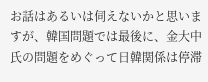お話はあるいは伺えないかと思いますが、韓国問題では最後に、金大中氏の問題をめぐって日韓関係は停滞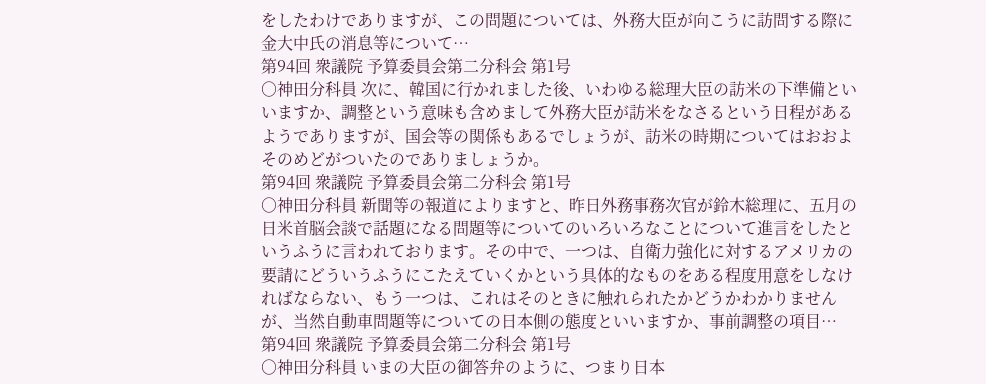をしたわけでありますが、この問題については、外務大臣が向こうに訪問する際に金大中氏の消息等について…
第94回 衆議院 予算委員会第二分科会 第1号
○神田分科員 次に、韓国に行かれました後、いわゆる総理大臣の訪米の下準備といいますか、調整という意味も含めまして外務大臣が訪米をなさるという日程があるようでありますが、国会等の関係もあるでしょうが、訪米の時期についてはおおよそのめどがついたのでありましょうか。
第94回 衆議院 予算委員会第二分科会 第1号
○神田分科員 新聞等の報道によりますと、昨日外務事務次官が鈴木総理に、五月の日米首脳会談で話題になる問題等についてのいろいろなことについて進言をしたというふうに言われております。その中で、一つは、自衛力強化に対するアメリカの要請にどういうふうにこたえていくかという具体的なものをある程度用意をしなければならない、もう一つは、これはそのときに触れられたかどうかわかりませんが、当然自動車問題等についての日本側の態度といいますか、事前調整の項目…
第94回 衆議院 予算委員会第二分科会 第1号
○神田分科員 いまの大臣の御答弁のように、つまり日本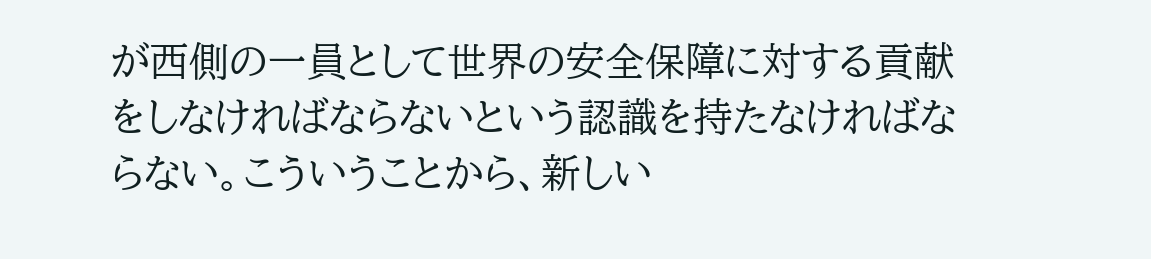が西側の一員として世界の安全保障に対する貢献をしなければならないという認識を持たなければならない。こういうことから、新しい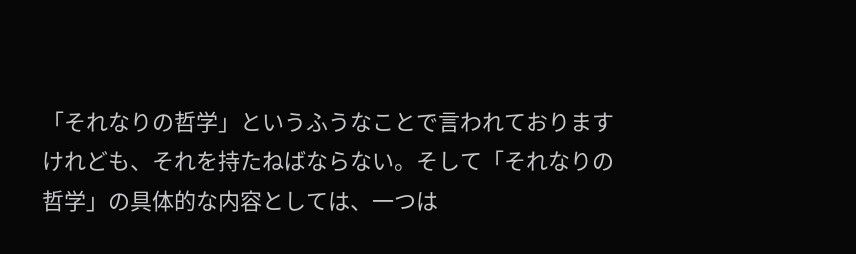「それなりの哲学」というふうなことで言われておりますけれども、それを持たねばならない。そして「それなりの哲学」の具体的な内容としては、一つは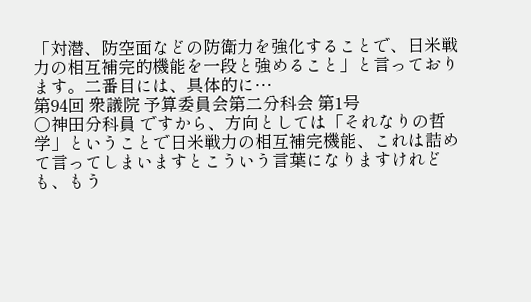「対潜、防空面などの防衛力を強化することで、日米戦力の相互補完的機能を一段と強めること」と言っております。二番目には、具体的に…
第94回 衆議院 予算委員会第二分科会 第1号
○神田分科員 ですから、方向としては「それなりの哲学」ということで日米戦力の相互補完機能、これは詰めて言ってしまいますとこういう言葉になりますけれども、もう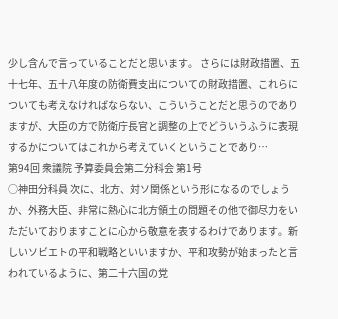少し含んで言っていることだと思います。 さらには財政措置、五十七年、五十八年度の防衛費支出についての財政措置、これらについても考えなければならない、こういうことだと思うのでありますが、大臣の方で防衛庁長官と調整の上でどういうふうに表現するかについてはこれから考えていくということであり…
第94回 衆議院 予算委員会第二分科会 第1号
○神田分科員 次に、北方、対ソ関係という形になるのでしょうか、外務大臣、非常に熱心に北方領土の問題その他で御尽力をいただいておりますことに心から敬意を表するわけであります。新しいソビエトの平和戦略といいますか、平和攻勢が始まったと言われているように、第二十六国の党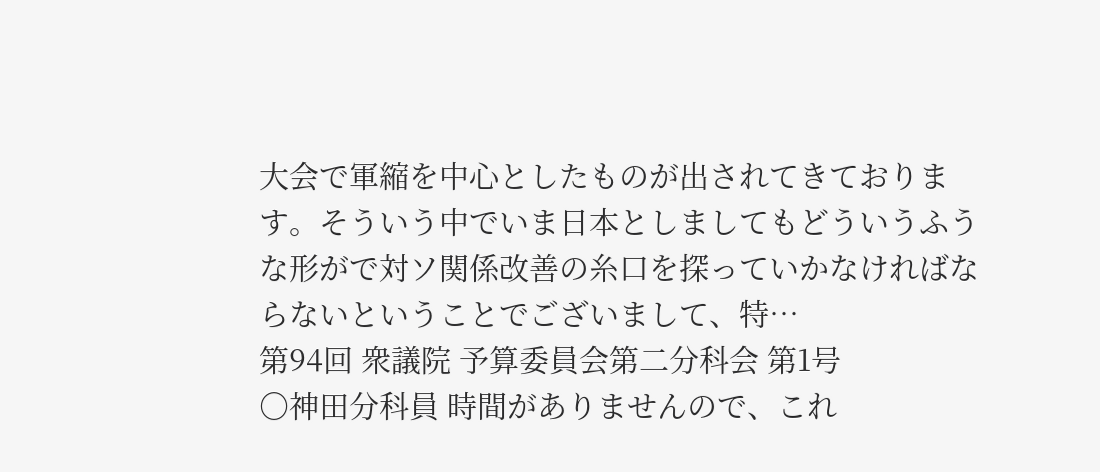大会で軍縮を中心としたものが出されてきております。そういう中でいま日本としましてもどういうふうな形がで対ソ関係改善の糸口を探っていかなければならないということでございまして、特…
第94回 衆議院 予算委員会第二分科会 第1号
○神田分科員 時間がありませんので、これ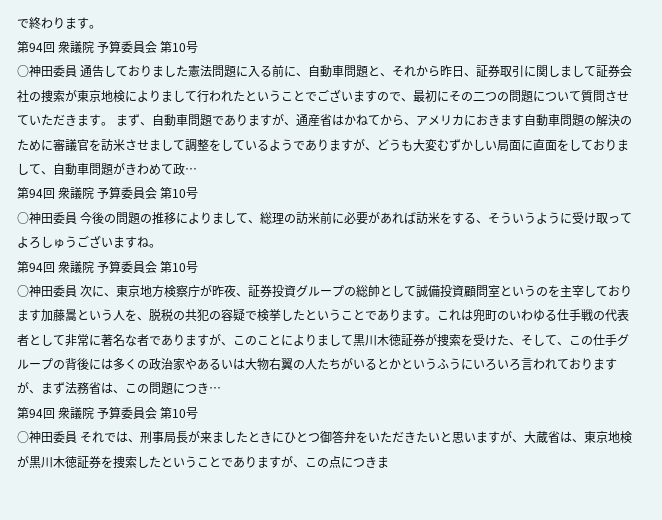で終わります。
第94回 衆議院 予算委員会 第10号
○神田委員 通告しておりました憲法問題に入る前に、自動車問題と、それから昨日、証券取引に関しまして証券会社の捜索が東京地検によりまして行われたということでございますので、最初にその二つの問題について質問させていただきます。 まず、自動車問題でありますが、通産省はかねてから、アメリカにおきます自動車問題の解決のために審議官を訪米させまして調整をしているようでありますが、どうも大変むずかしい局面に直面をしておりまして、自動車問題がきわめて政…
第94回 衆議院 予算委員会 第10号
○神田委員 今後の問題の推移によりまして、総理の訪米前に必要があれば訪米をする、そういうように受け取ってよろしゅうございますね。
第94回 衆議院 予算委員会 第10号
○神田委員 次に、東京地方検察庁が昨夜、証券投資グループの総帥として誠備投資顧問室というのを主宰しております加藤暠という人を、脱税の共犯の容疑で検挙したということであります。これは兜町のいわゆる仕手戦の代表者として非常に著名な者でありますが、このことによりまして黒川木徳証券が捜索を受けた、そして、この仕手グループの背後には多くの政治家やあるいは大物右翼の人たちがいるとかというふうにいろいろ言われておりますが、まず法務省は、この問題につき…
第94回 衆議院 予算委員会 第10号
○神田委員 それでは、刑事局長が来ましたときにひとつ御答弁をいただきたいと思いますが、大蔵省は、東京地検が黒川木徳証券を捜索したということでありますが、この点につきま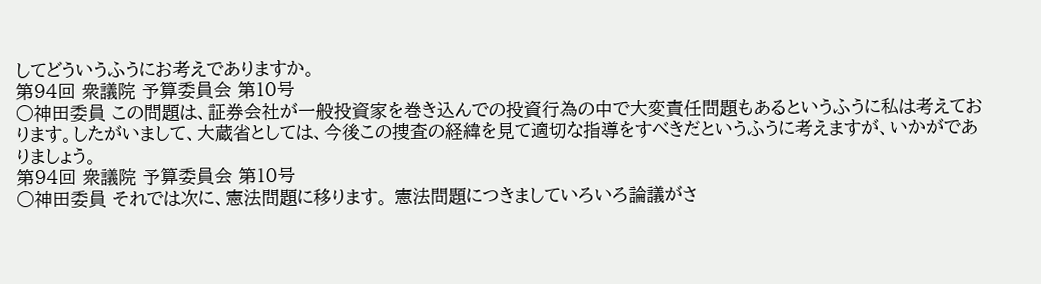してどういうふうにお考えでありますか。
第94回 衆議院 予算委員会 第10号
○神田委員 この問題は、証券会社が一般投資家を巻き込んでの投資行為の中で大変責任問題もあるというふうに私は考えております。したがいまして、大蔵省としては、今後この捜査の経緯を見て適切な指導をすべきだというふうに考えますが、いかがでありましょう。
第94回 衆議院 予算委員会 第10号
○神田委員 それでは次に、憲法問題に移ります。 憲法問題につきましていろいろ論議がさ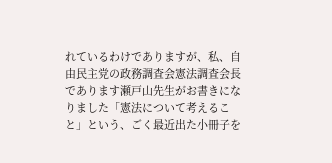れているわけでありますが、私、自由民主党の政務調査会憲法調査会長であります瀬戸山先生がお書きになりました「憲法について考えること」という、ごく最近出た小冊子を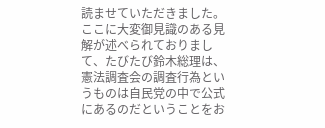読ませていただきました。ここに大変御見識のある見解が述べられておりまして、たびたび鈴木総理は、憲法調査会の調査行為というものは自民党の中で公式にあるのだということをお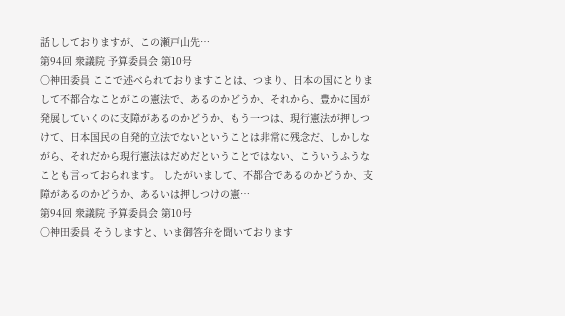話ししておりますが、この瀬戸山先…
第94回 衆議院 予算委員会 第10号
○神田委員 ここで述べられておりますことは、つまり、日本の国にとりまして不都合なことがこの憲法で、あるのかどうか、それから、豊かに国が発展していくのに支障があるのかどうか、もう一つは、現行憲法が押しつけて、日本国民の自発的立法でないということは非常に残念だ、しかしながら、それだから現行憲法はだめだということではない、こういうふうなことも言っておられます。 したがいまして、不都合であるのかどうか、支障があるのかどうか、あるいは押しつけの憲…
第94回 衆議院 予算委員会 第10号
○神田委員 そうしますと、いま御答弁を聞いております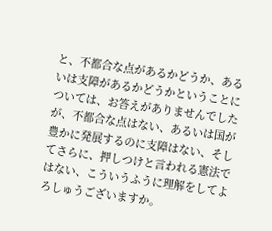と、不都合な点があるかどうか、あるいは支障があるかどうかということについては、お答えがありませんでしたが、不都合な点はない、あるいは国が豊かに発展するのに支障はない、そしてさらに、押しつけと言われる憲法ではない、こういうふうに理解をしてよろしゅうございますか。